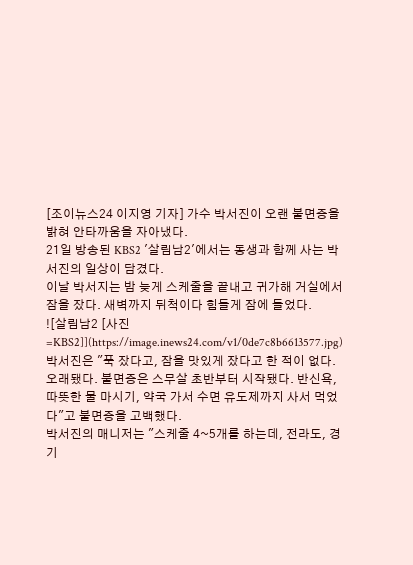[조이뉴스24 이지영 기자] 가수 박서진이 오랜 불면증을 밝혀 안타까움을 자아냈다.
21일 방송된 KBS2 '살림남2'에서는 동생과 함께 사는 박서진의 일상이 담겼다.
이날 박서지는 밤 늦게 스케줄을 끝내고 귀가해 거실에서 잠을 잤다. 새벽까지 뒤척이다 힘들게 잠에 들었다.
![살림남2 [사진=KBS2]](https://image.inews24.com/v1/0de7c8b6613577.jpg)
박서진은 "푹 잤다고, 잠을 맛있게 잤다고 한 적이 없다. 오래됐다. 불면증은 스무살 초반부터 시작됐다. 반신욕, 따뜻한 물 마시기, 약국 가서 수면 유도제까지 사서 먹었다"고 불면증을 고백했다.
박서진의 매니저는 "스케줄 4~5개를 하는데, 전라도, 경기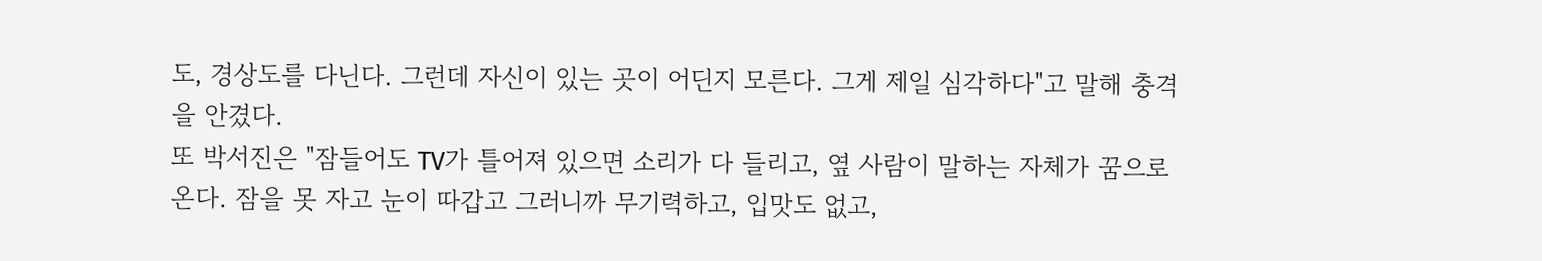도, 경상도를 다닌다. 그런데 자신이 있는 곳이 어딘지 모른다. 그게 제일 심각하다"고 말해 충격을 안겼다.
또 박서진은 "잠들어도 TV가 틀어져 있으면 소리가 다 들리고, 옆 사람이 말하는 자체가 꿈으로 온다. 잠을 못 자고 눈이 따갑고 그러니까 무기력하고, 입맛도 없고,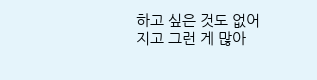하고 싶은 것도 없어지고 그런 게 많아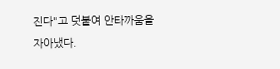진다"고 덧붙여 안타까움을 자아냈다.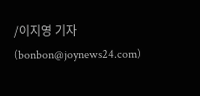/이지영 기자(bonbon@joynews24.com)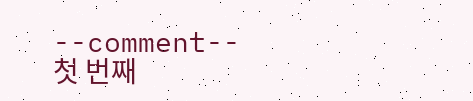--comment--
첫 번째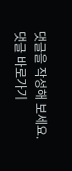댓글을 작성해 보세요.
댓글 바로가기